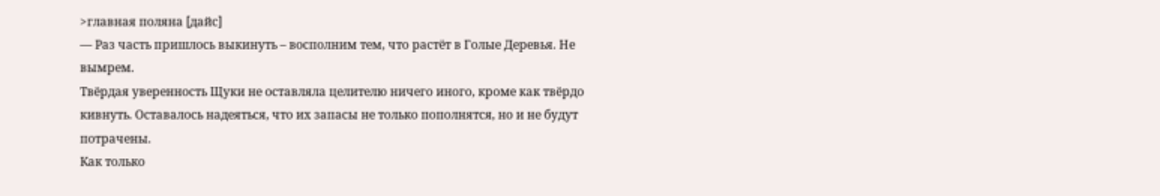>главная поляна [дайс]
— Раз часть пришлось выкинуть – восполним тем, что растёт в Голые Деревья. Не вымрем.
Твёрдая уверенность Щуки не оставляла целителю ничего иного, кроме как твёрдо кивнуть. Оставалось надеяться, что их запасы не только пополнятся, но и не будут потрачены.
Как только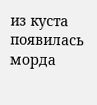из куста появилась морда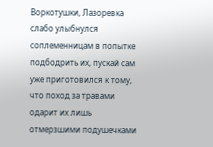Воркотушки, Лазоревка слабо улыбнулся соплеменницам в попытке подбодрить их, пускай сам уже приготовился к тому, что поход за травами одарит их лишь отмерзшими подушечками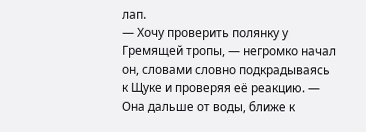лап.
— Хочу проверить полянку у Гремящей тропы, — негромко начал он, словами словно подкрадываясь к Щуке и проверяя её реакцию. — Она дальше от воды, ближе к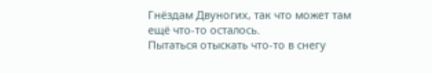Гнёздам Двуногих, так что может там ещё что-то осталось.
Пытаться отыскать что-то в снегу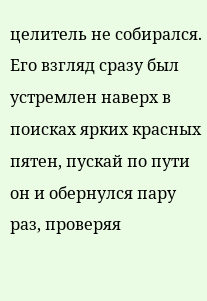целитель не собирался. Его взгляд сразу был устремлен наверх в поисках ярких красных пятен, пускай по пути он и обернулся пару раз, проверяя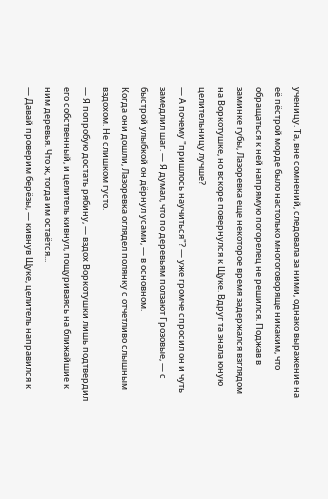ученицу. Та, вне сомнений, следовала за ними, однако выражение на её пёстрой морде было настолько многоговоряще никаким, что обращаться к ней напрямую погорелец не решился. Поджав в заминке губы, Лазоревка еще некоторое время задержался взглядом на Воркотушке, но вскоре повернулся к Щуке. Вдруг та знала юную целительницу лучше?
— А почему "пришлось научиться"? — уже громче спросил он и чуть замедлил шаг. — Я думал, что по деревьям ползают Грозовые, — с быстрой улыбкой он дёрнул усами, — в основном.
Когда они дошли, Лазоревка оглядел полянку с отчетливо слышным вздохом. Не слишком густо.
— Я попробую достать рябину, — вздох Воркотушки лишь подтвердил его собственный, и целитель кивнул, пощуриваясь на ближайшие к ним деревья. Что ж, тогда им остаётся...
— Давай проверим берёзы, — кивнув Щуке, целитель направился к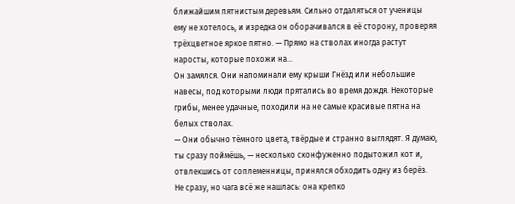ближайшим пятнистым деревьям. Сильно отдаляться от ученицы ему не хотелось, и изредка он оборачивался в её сторону, проверяя трёхцветное яркое пятно. — Прямо на стволах иногда растут наросты, которые похожи на...
Он замялся. Они напоминали ему крыши Гнёзд или небольшие навесы, под которыми люди прятались во время дождя. Некоторые грибы, менее удачные, походили на не самые красивые пятна на белых стволах.
— Они обычно тёмного цвета, твёрдые и странно выглядят. Я думаю, ты сразу поймёшь, — несколько сконфуженно подытожил кот и, отвлекшись от соплеменницы, принялся обходить одну из берёз.
Не сразу, но чага всё же нашлась: она крепко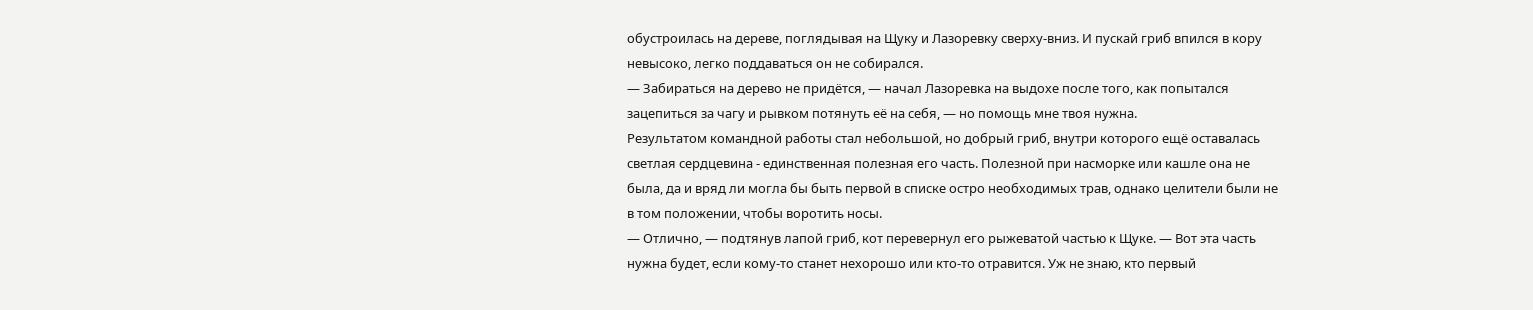обустроилась на дереве, поглядывая на Щуку и Лазоревку сверху-вниз. И пускай гриб впился в кору невысоко, легко поддаваться он не собирался.
— Забираться на дерево не придётся, — начал Лазоревка на выдохе после того, как попытался зацепиться за чагу и рывком потянуть её на себя, — но помощь мне твоя нужна.
Результатом командной работы стал небольшой, но добрый гриб, внутри которого ещё оставалась светлая сердцевина - единственная полезная его часть. Полезной при насморке или кашле она не была, да и вряд ли могла бы быть первой в списке остро необходимых трав, однако целители были не в том положении, чтобы воротить носы.
— Отлично, — подтянув лапой гриб, кот перевернул его рыжеватой частью к Щуке. — Вот эта часть нужна будет, если кому-то станет нехорошо или кто-то отравится. Уж не знаю, кто первый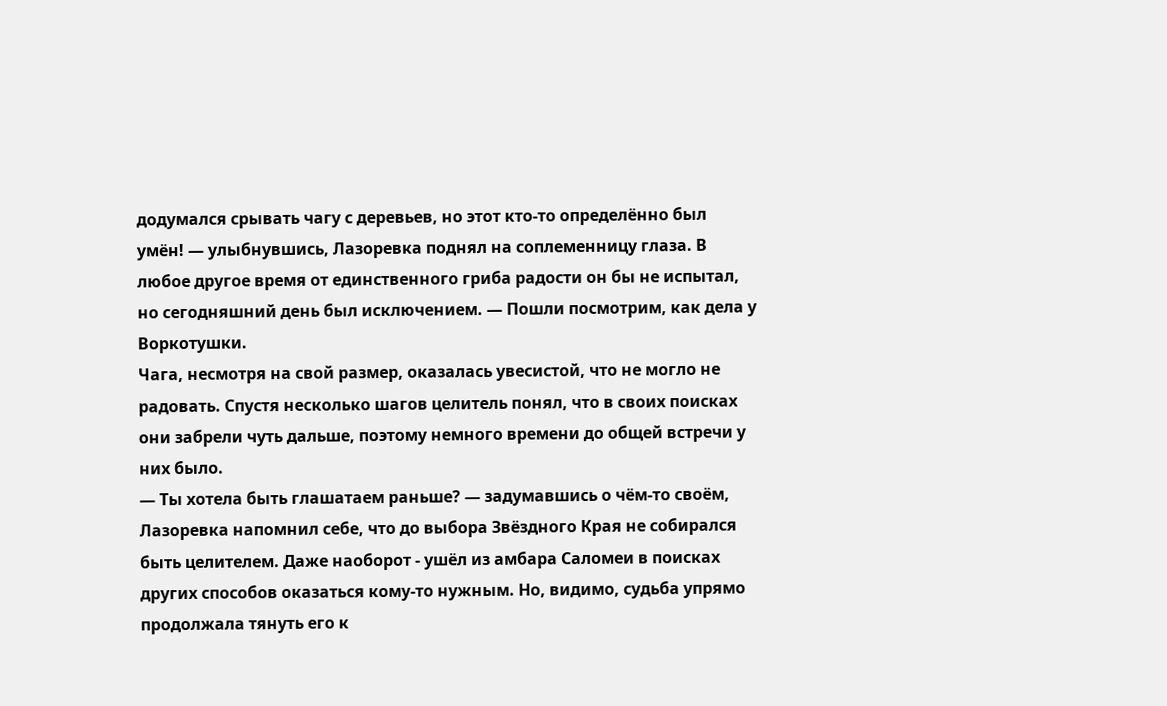додумался срывать чагу с деревьев, но этот кто-то определённо был умён! — улыбнувшись, Лазоревка поднял на соплеменницу глаза. В любое другое время от единственного гриба радости он бы не испытал, но сегодняшний день был исключением. — Пошли посмотрим, как дела у Воркотушки.
Чага, несмотря на свой размер, оказалась увесистой, что не могло не радовать. Спустя несколько шагов целитель понял, что в своих поисках они забрели чуть дальше, поэтому немного времени до общей встречи у них было.
— Ты хотела быть глашатаем раньше? — задумавшись о чём-то своём, Лазоревка напомнил себе, что до выбора Звёздного Края не собирался быть целителем. Даже наоборот - ушёл из амбара Саломеи в поисках других способов оказаться кому-то нужным. Но, видимо, судьба упрямо продолжала тянуть его к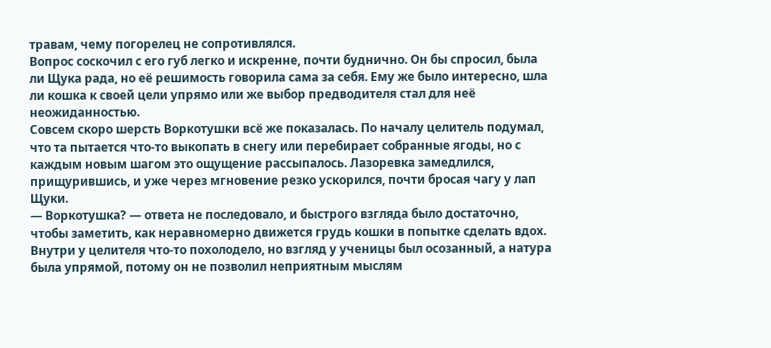травам, чему погорелец не сопротивлялся.
Вопрос соскочил с его губ легко и искренне, почти буднично. Он бы спросил, была ли Щука рада, но её решимость говорила сама за себя. Ему же было интересно, шла ли кошка к своей цели упрямо или же выбор предводителя стал для неё неожиданностью.
Совсем скоро шерсть Воркотушки всё же показалась. По началу целитель подумал, что та пытается что-то выкопать в снегу или перебирает собранные ягоды, но с каждым новым шагом это ощущение рассыпалось. Лазоревка замедлился, прищурившись, и уже через мгновение резко ускорился, почти бросая чагу у лап Щуки.
— Воркотушка? — ответа не последовало, и быстрого взгляда было достаточно, чтобы заметить, как неравномерно движется грудь кошки в попытке сделать вдох. Внутри у целителя что-то похолодело, но взгляд у ученицы был осозанный, а натура была упрямой, потому он не позволил неприятным мыслям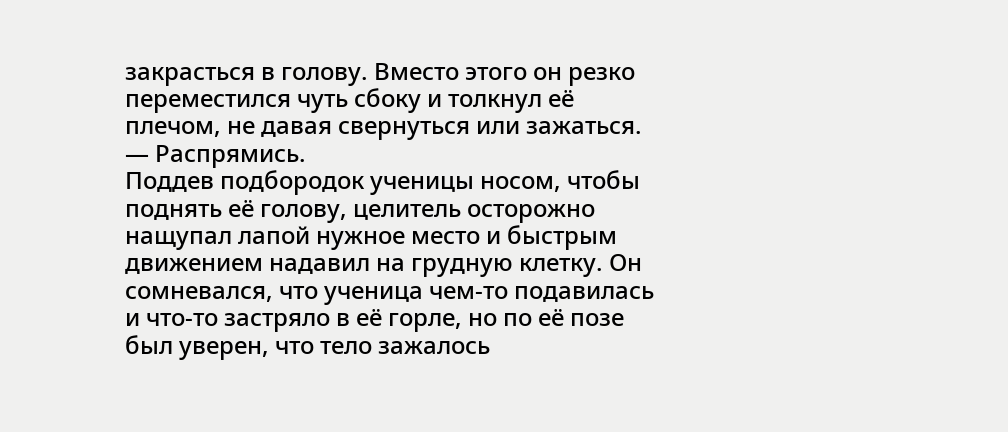закрасться в голову. Вместо этого он резко переместился чуть сбоку и толкнул её плечом, не давая свернуться или зажаться. — Распрямись.
Поддев подбородок ученицы носом, чтобы поднять её голову, целитель осторожно нащупал лапой нужное место и быстрым движением надавил на грудную клетку. Он сомневался, что ученица чем-то подавилась и что-то застряло в её горле, но по её позе был уверен, что тело зажалось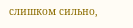слишком сильно,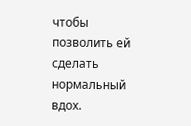чтобы позволить ей сделать нормальный вдох.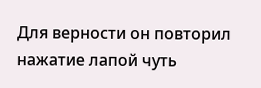Для верности он повторил нажатие лапой чуть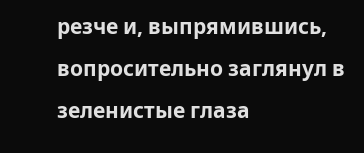резче и, выпрямившись, вопросительно заглянул в зеленистые глаза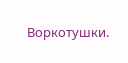Воркотушки.